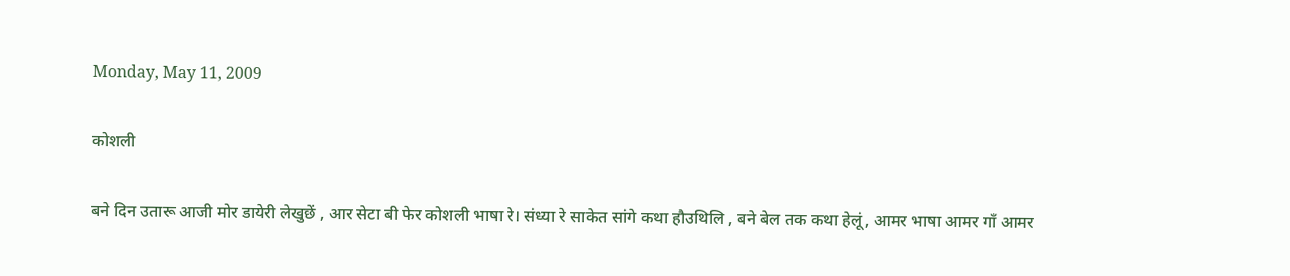Monday, May 11, 2009

कोशली

बने दिन उतारू आजी मोर डायेरी लेखुछें , आर सेटा बी फेर कोशली भाषा रे। संध्या रे साकेत सांगे कथा हौउथिलि , बने बेल तक कथा हेलूं, आमर भाषा आमर गाँ आमर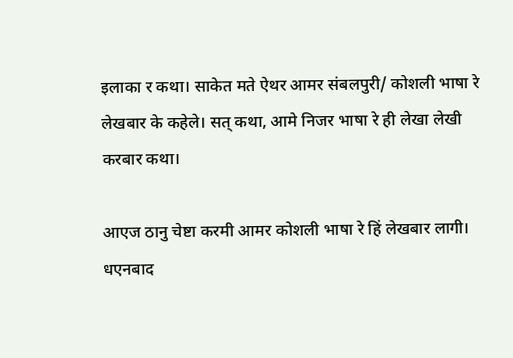इलाका र कथा। साकेत मते ऐथर आमर संबलपुरी/ कोशली भाषा रे लेखबार के कहेले। सत् कथा, आमे निजर भाषा रे ही लेखा लेखी करबार कथा।

आएज ठानु चेष्टा करमी आमर कोशली भाषा रे हिं लेखबार लागी। धएनबाद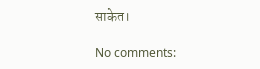साकेत।

No comments: